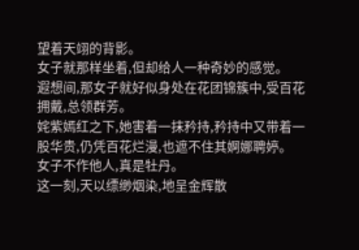望着天翊的背影。
女子就那样坐着,但却给人一种奇妙的感觉。
遐想间,那女子就好似身处在花团锦簇中,受百花拥戴,总领群芳。
姹紫嫣红之下,她害着一抹矜持,矜持中又带着一股华贵,仍凭百花烂漫,也遮不住其婀娜聘婷。
女子不作他人,真是牡丹。
这一刻,天以缥缈烟染,地呈金辉散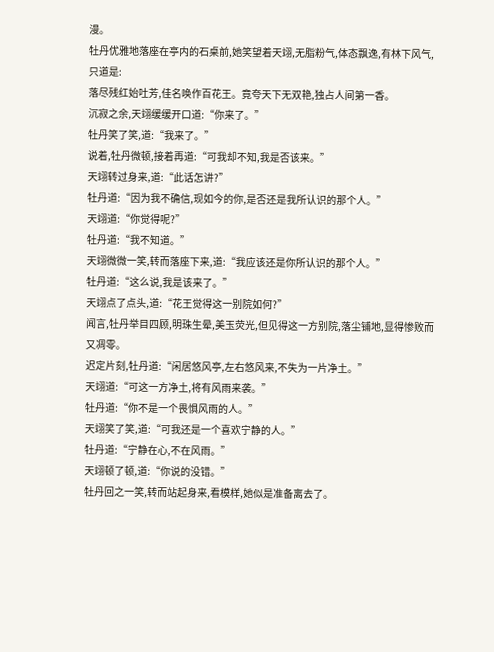漫。
牡丹优雅地落座在亭内的石桌前,她笑望着天翊,无脂粉气,体态飘逸,有林下风气,只道是:
落尽残红始吐芳,佳名唤作百花王。竟夸天下无双艳,独占人间第一香。
沉寂之余,天翊缓缓开口道:“你来了。”
牡丹笑了笑,道:“我来了。”
说着,牡丹微顿,接着再道:“可我却不知,我是否该来。”
天翊转过身来,道:“此话怎讲?”
牡丹道:“因为我不确信,现如今的你,是否还是我所认识的那个人。”
天翊道:“你觉得呢?”
牡丹道:“我不知道。”
天翊微微一笑,转而落座下来,道:“我应该还是你所认识的那个人。”
牡丹道:“这么说,我是该来了。”
天翊点了点头,道:“花王觉得这一别院如何?”
闻言,牡丹举目四顾,明珠生晕,美玉荧光,但见得这一方别院,落尘铺地,显得惨败而又凋零。
迟定片刻,牡丹道:“闲居悠风亭,左右悠风来,不失为一片净土。”
天翊道:“可这一方净土,将有风雨来袭。”
牡丹道:“你不是一个畏惧风雨的人。”
天翊笑了笑,道:“可我还是一个喜欢宁静的人。”
牡丹道:“宁静在心,不在风雨。”
天翊顿了顿,道:“你说的没错。”
牡丹回之一笑,转而站起身来,看模样,她似是准备离去了。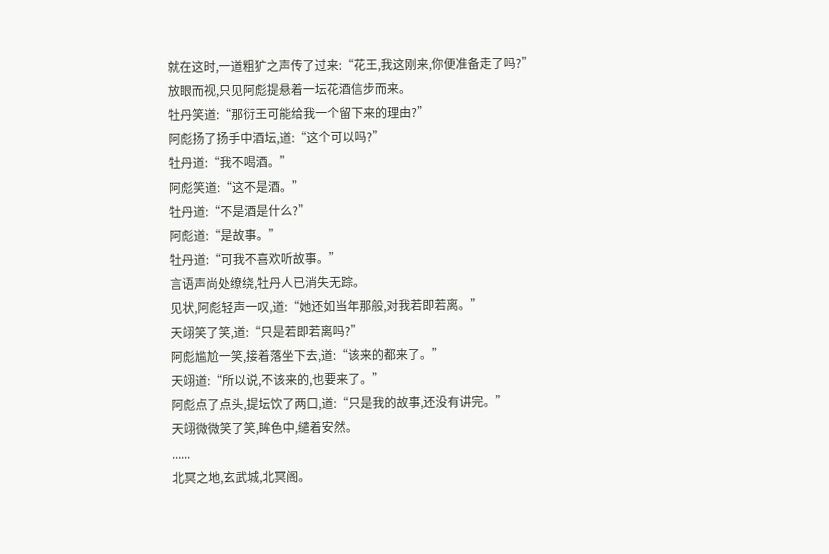就在这时,一道粗犷之声传了过来:“花王,我这刚来,你便准备走了吗?”
放眼而视,只见阿彪提悬着一坛花酒信步而来。
牡丹笑道:“那衍王可能给我一个留下来的理由?”
阿彪扬了扬手中酒坛,道:“这个可以吗?”
牡丹道:“我不喝酒。”
阿彪笑道:“这不是酒。”
牡丹道:“不是酒是什么?”
阿彪道:“是故事。”
牡丹道:“可我不喜欢听故事。”
言语声尚处缭绕,牡丹人已消失无踪。
见状,阿彪轻声一叹,道:“她还如当年那般,对我若即若离。”
天翊笑了笑,道:“只是若即若离吗?”
阿彪尴尬一笑,接着落坐下去,道:“该来的都来了。”
天翊道:“所以说,不该来的,也要来了。”
阿彪点了点头,提坛饮了两口,道:“只是我的故事,还没有讲完。”
天翊微微笑了笑,眸色中,缱着安然。
......
北冥之地,玄武城,北冥阁。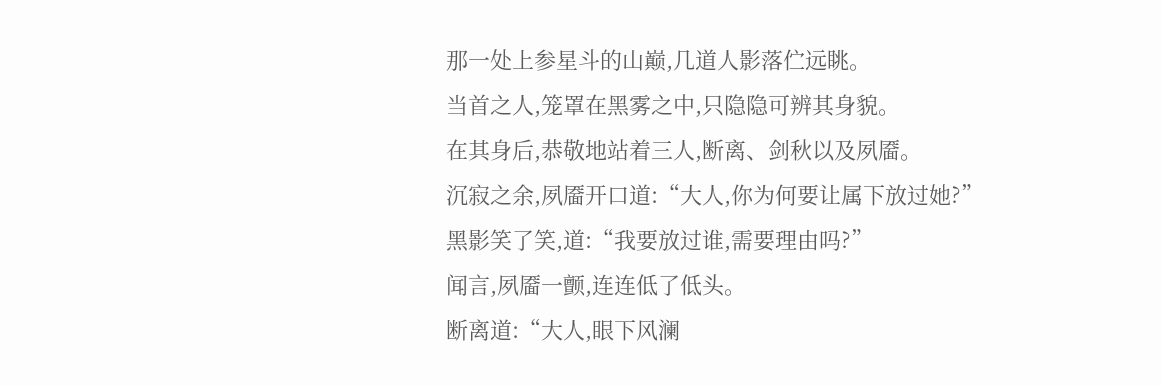那一处上参星斗的山巅,几道人影落伫远眺。
当首之人,笼罩在黑雾之中,只隐隐可辨其身貌。
在其身后,恭敬地站着三人,断离、剑秋以及夙靥。
沉寂之余,夙靥开口道:“大人,你为何要让属下放过她?”
黑影笑了笑,道:“我要放过谁,需要理由吗?”
闻言,夙靥一颤,连连低了低头。
断离道:“大人,眼下风澜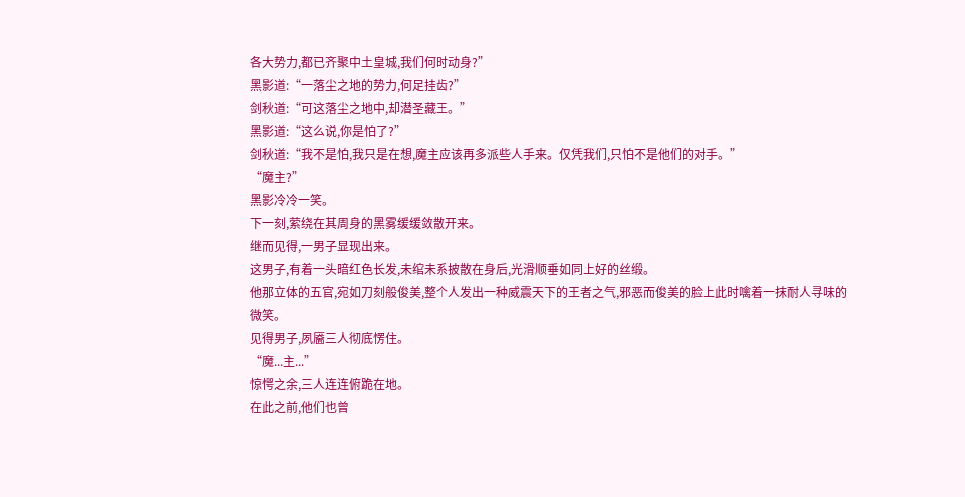各大势力,都已齐聚中土皇城,我们何时动身?”
黑影道:“一落尘之地的势力,何足挂齿?”
剑秋道:“可这落尘之地中,却潜圣藏王。”
黑影道:“这么说,你是怕了?”
剑秋道:“我不是怕,我只是在想,魔主应该再多派些人手来。仅凭我们,只怕不是他们的对手。”
“魔主?”
黑影冷冷一笑。
下一刻,萦绕在其周身的黑雾缓缓敛散开来。
继而见得,一男子显现出来。
这男子,有着一头暗红色长发,未绾未系披散在身后,光滑顺垂如同上好的丝缎。
他那立体的五官,宛如刀刻般俊美,整个人发出一种威震天下的王者之气,邪恶而俊美的脸上此时噙着一抹耐人寻味的微笑。
见得男子,夙靥三人彻底愣住。
“魔...主...”
惊愕之余,三人连连俯跪在地。
在此之前,他们也曾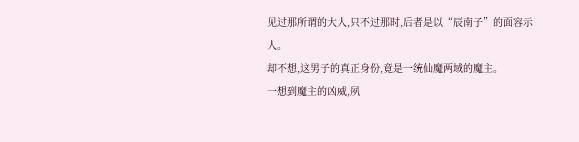见过那所谓的大人,只不过那时,后者是以“辰南子”的面容示人。
却不想,这男子的真正身份,竟是一统仙魔两域的魔主。
一想到魔主的凶威,夙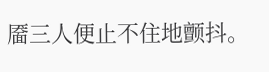靥三人便止不住地颤抖。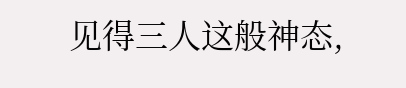见得三人这般神态,